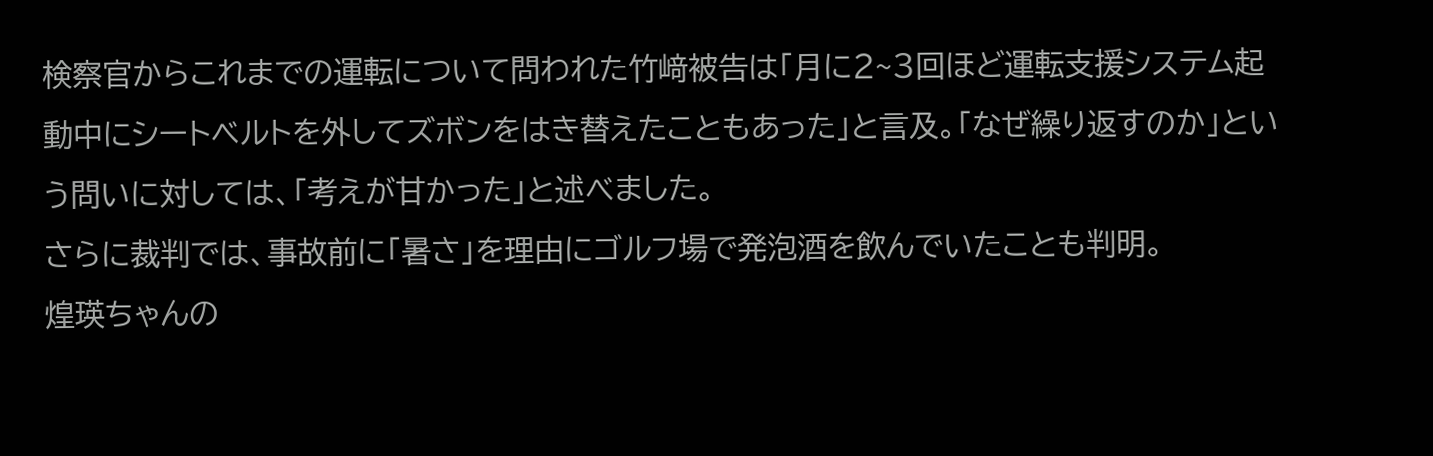検察官からこれまでの運転について問われた竹﨑被告は「月に2~3回ほど運転支援システム起動中にシートベルトを外してズボンをはき替えたこともあった」と言及。「なぜ繰り返すのか」という問いに対しては、「考えが甘かった」と述べました。
さらに裁判では、事故前に「暑さ」を理由にゴルフ場で発泡酒を飲んでいたことも判明。
煌瑛ちゃんの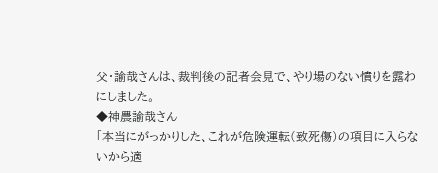父・諭哉さんは、裁判後の記者会見で、やり場のない憤りを露わにしました。
◆神農諭哉さん
「本当にがっかりした、これが危険運転(致死傷)の項目に入らないから適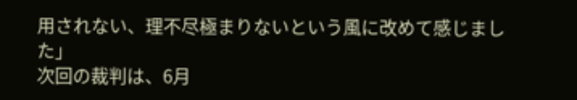用されない、理不尽極まりないという風に改めて感じました」
次回の裁判は、6月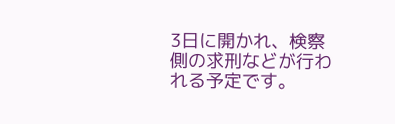3日に開かれ、検察側の求刑などが行われる予定です。